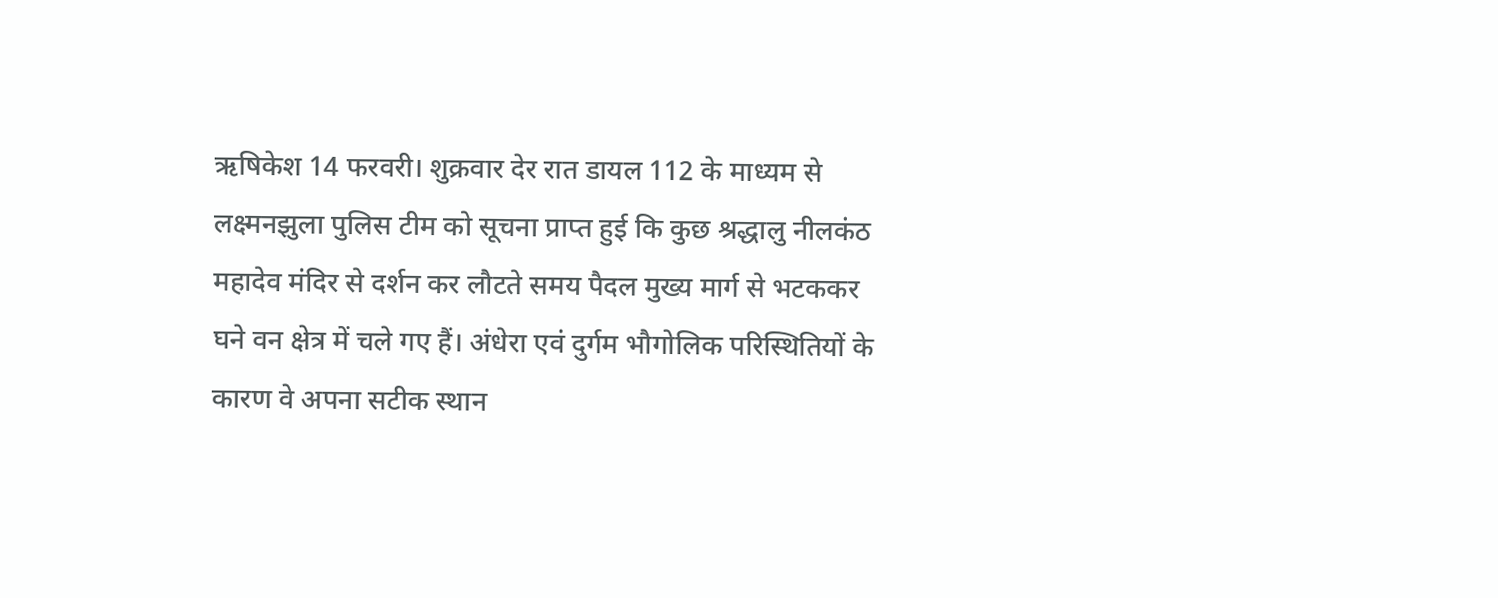ऋषिकेश 14 फरवरी। शुक्रवार देर रात डायल 112 के माध्यम से लक्ष्मनझुला पुलिस टीम को सूचना प्राप्त हुई कि कुछ श्रद्धालु नीलकंठ महादेव मंदिर से दर्शन कर लौटते समय पैदल मुख्य मार्ग से भटककर घने वन क्षेत्र में चले गए हैं। अंधेरा एवं दुर्गम भौगोलिक परिस्थितियों के कारण वे अपना सटीक स्थान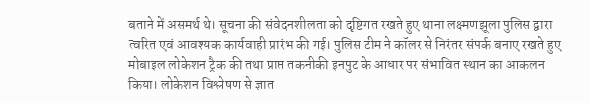बताने में असमर्थ थे। सूचना की संवेदनशीलता को दृष्टिगत रखते हुए थाना लक्ष्मणझूला पुलिस द्वारा त्वरित एवं आवश्यक कार्यवाही प्रारंभ की गई। पुलिस टीम ने कॉलर से निरंतर संपर्क बनाए रखते हुए मोबाइल लोकेशन ट्रैक की तथा प्राप्त तकनीकी इनपुट के आधार पर संभावित स्थान का आकलन किया। लोकेशन विश्लेषण से ज्ञात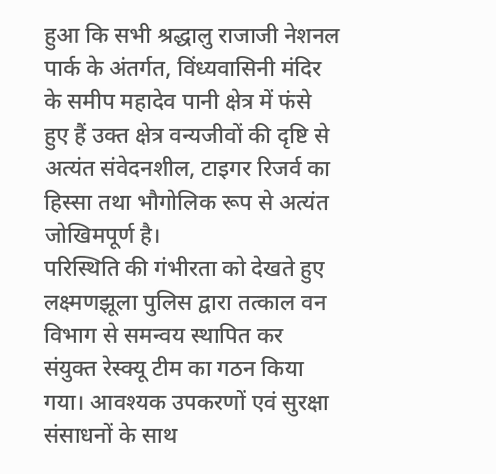हुआ कि सभी श्रद्धालु राजाजी नेशनल पार्क के अंतर्गत, विंध्यवासिनी मंदिर के समीप महादेव पानी क्षेत्र में फंसे हुए हैं उक्त क्षेत्र वन्यजीवों की दृष्टि से अत्यंत संवेदनशील, टाइगर रिजर्व का हिस्सा तथा भौगोलिक रूप से अत्यंत जोखिमपूर्ण है।
परिस्थिति की गंभीरता को देखते हुए लक्ष्मणझूला पुलिस द्वारा तत्काल वन विभाग से समन्वय स्थापित कर संयुक्त रेस्क्यू टीम का गठन किया गया। आवश्यक उपकरणों एवं सुरक्षा संसाधनों के साथ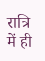रात्रि में ही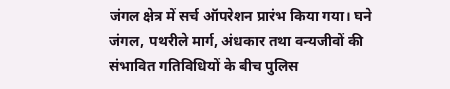जंगल क्षेत्र में सर्च ऑपरेशन प्रारंभ किया गया। घने जंगल, पथरीले मार्ग, अंधकार तथा वन्यजीवों की संभावित गतिविधियों के बीच पुलिस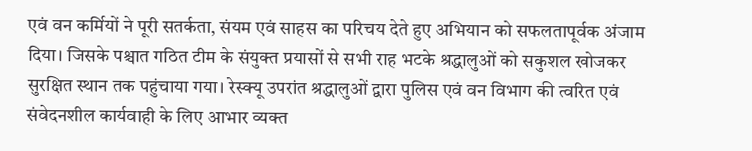एवं वन कर्मियों ने पूरी सतर्कता, संयम एवं साहस का परिचय देते हुए अभियान को सफलतापूर्वक अंजाम दिया। जिसके पश्चात गठित टीम के संयुक्त प्रयासों से सभी राह भटके श्रद्धालुओं को सकुशल खोजकर सुरक्षित स्थान तक पहुंचाया गया। रेस्क्यू उपरांत श्रद्धालुओं द्वारा पुलिस एवं वन विभाग की त्वरित एवं संवेदनशील कार्यवाही के लिए आभार व्यक्त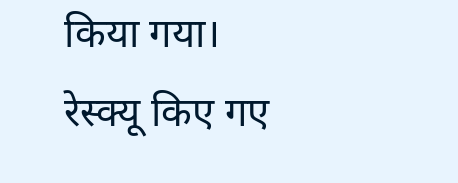किया गया।
रेस्क्यू किए गए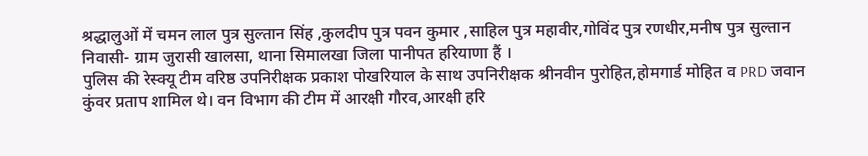श्रद्धालुओं में चमन लाल पुत्र सुल्तान सिंह ,कुलदीप पुत्र पवन कुमार ,साहिल पुत्र महावीर,गोविंद पुत्र रणधीर,मनीष पुत्र सुल्तान
निवासी- ग्राम जुरासी खालसा, थाना सिमालखा जिला पानीपत हरियाणा हैं ।
पुलिस की रेस्क्यू टीम वरिष्ठ उपनिरीक्षक प्रकाश पोखरियाल के साथ उपनिरीक्षक श्रीनवीन पुरोहित,होमगार्ड मोहित व PRD जवान कुंवर प्रताप शामिल थे। वन विभाग की टीम में आरक्षी गौरव,आरक्षी हरि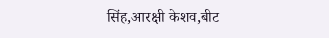सिंह,आरक्षी केशव,बीट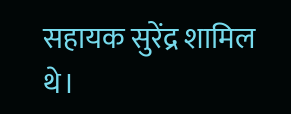सहायक सुरेंद्र शामिल थे।